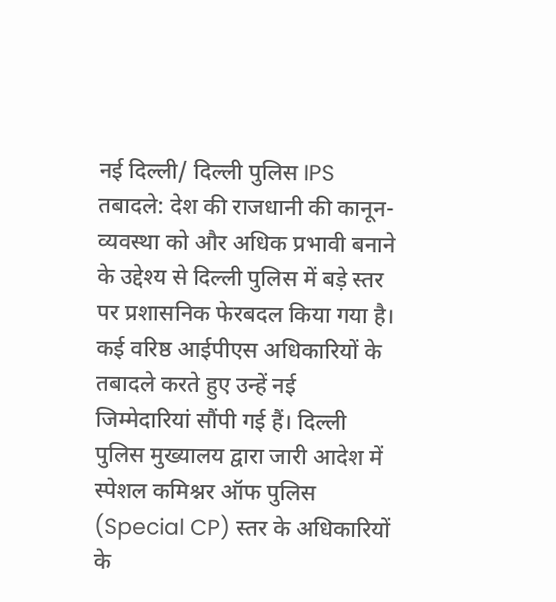नई दिल्ली/ दिल्ली पुलिस IPS तबादले: देश की राजधानी की कानून-व्यवस्था को और अधिक प्रभावी बनाने के उद्देश्य से दिल्ली पुलिस में बड़े स्तर पर प्रशासनिक फेरबदल किया गया है। कई वरिष्ठ आईपीएस अधिकारियों के तबादले करते हुए उन्हें नई जिम्मेदारियां सौंपी गई हैं। दिल्ली पुलिस मुख्यालय द्वारा जारी आदेश में स्पेशल कमिश्नर ऑफ पुलिस (Special CP) स्तर के अधिकारियों के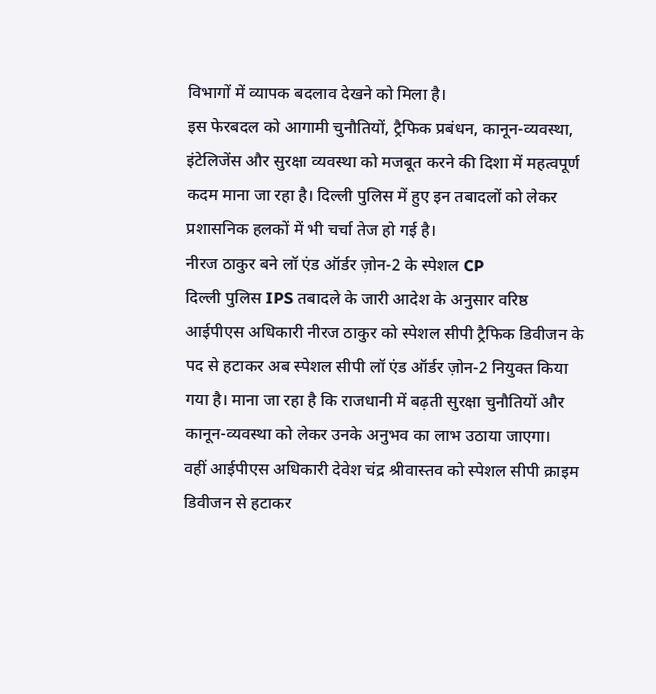विभागों में व्यापक बदलाव देखने को मिला है।
इस फेरबदल को आगामी चुनौतियों, ट्रैफिक प्रबंधन, कानून-व्यवस्था, इंटेलिजेंस और सुरक्षा व्यवस्था को मजबूत करने की दिशा में महत्वपूर्ण कदम माना जा रहा है। दिल्ली पुलिस में हुए इन तबादलों को लेकर प्रशासनिक हलकों में भी चर्चा तेज हो गई है।
नीरज ठाकुर बने लॉ एंड ऑर्डर ज़ोन-2 के स्पेशल CP
दिल्ली पुलिस IPS तबादले के जारी आदेश के अनुसार वरिष्ठ आईपीएस अधिकारी नीरज ठाकुर को स्पेशल सीपी ट्रैफिक डिवीजन के पद से हटाकर अब स्पेशल सीपी लॉ एंड ऑर्डर ज़ोन-2 नियुक्त किया गया है। माना जा रहा है कि राजधानी में बढ़ती सुरक्षा चुनौतियों और कानून-व्यवस्था को लेकर उनके अनुभव का लाभ उठाया जाएगा।
वहीं आईपीएस अधिकारी देवेश चंद्र श्रीवास्तव को स्पेशल सीपी क्राइम डिवीजन से हटाकर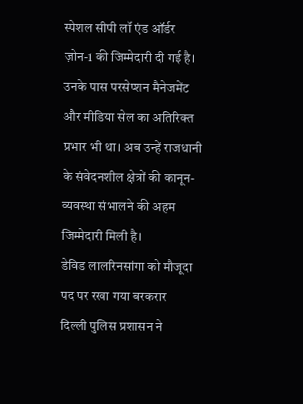स्पेशल सीपी लॉ एंड ऑर्डर ज़ोन-1 की जिम्मेदारी दी गई है। उनके पास परसेप्शन मैनेजमेंट और मीडिया सेल का अतिरिक्त प्रभार भी था। अब उन्हें राजधानी के संवेदनशील क्षेत्रों की कानून-व्यवस्था संभालने की अहम जिम्मेदारी मिली है।
डेविड लालरिनसांगा को मौजूदा पद पर रखा गया बरकरार
दिल्ली पुलिस प्रशासन ने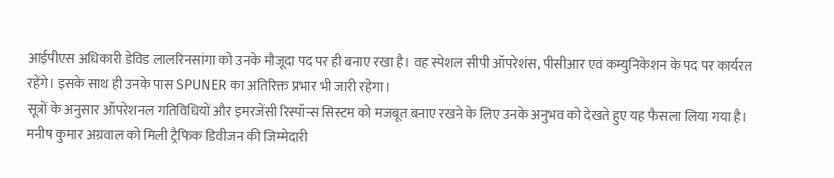आईपीएस अधिकारी डेविड लालरिनसांगा को उनके मौजूदा पद पर ही बनाए रखा है। वह स्पेशल सीपी ऑपरेशंस, पीसीआर एवं कम्युनिकेशन के पद पर कार्यरत रहेंगे। इसके साथ ही उनके पास SPUNER का अतिरिक्त प्रभार भी जारी रहेगा।
सूत्रों के अनुसार ऑपरेशनल गतिविधियों और इमरजेंसी रिस्पॉन्स सिस्टम को मजबूत बनाए रखने के लिए उनके अनुभव को देखते हुए यह फैसला लिया गया है।
मनीष कुमार अग्रवाल को मिली ट्रैफिक डिवीजन की जिम्मेदारी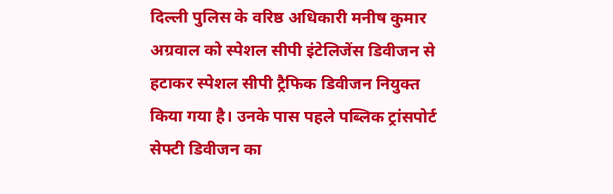दिल्ली पुलिस के वरिष्ठ अधिकारी मनीष कुमार अग्रवाल को स्पेशल सीपी इंटेलिजेंस डिवीजन से हटाकर स्पेशल सीपी ट्रैफिक डिवीजन नियुक्त किया गया है। उनके पास पहले पब्लिक ट्रांसपोर्ट सेफ्टी डिवीजन का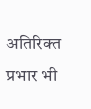अतिरिक्त प्रभार भी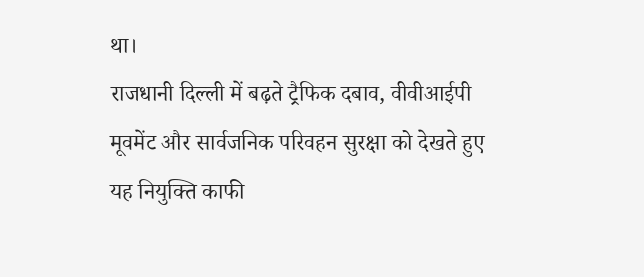था।
राजधानी दिल्ली में बढ़ते ट्रैफिक दबाव, वीवीआईपी मूवमेंट और सार्वजनिक परिवहन सुरक्षा को देखते हुए यह नियुक्ति काफी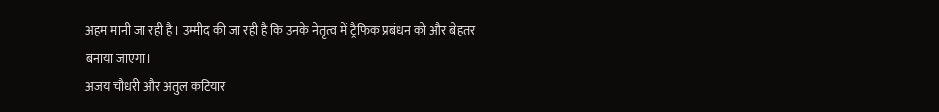अहम मानी जा रही है। उम्मीद की जा रही है कि उनके नेतृत्व में ट्रैफिक प्रबंधन को और बेहतर बनाया जाएगा।
अजय चौधरी और अतुल कटियार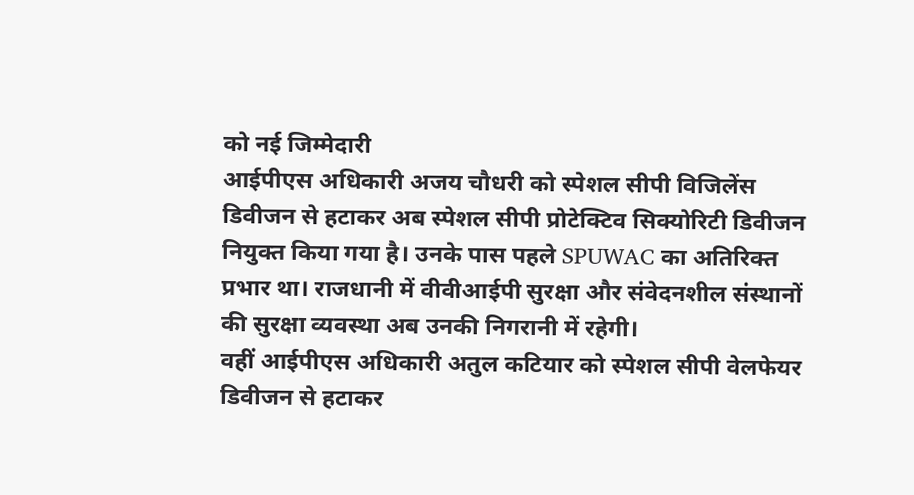को नई जिम्मेदारी
आईपीएस अधिकारी अजय चौधरी को स्पेशल सीपी विजिलेंस डिवीजन से हटाकर अब स्पेशल सीपी प्रोटेक्टिव सिक्योरिटी डिवीजन नियुक्त किया गया है। उनके पास पहले SPUWAC का अतिरिक्त प्रभार था। राजधानी में वीवीआईपी सुरक्षा और संवेदनशील संस्थानों की सुरक्षा व्यवस्था अब उनकी निगरानी में रहेगी।
वहीं आईपीएस अधिकारी अतुल कटियार को स्पेशल सीपी वेलफेयर डिवीजन से हटाकर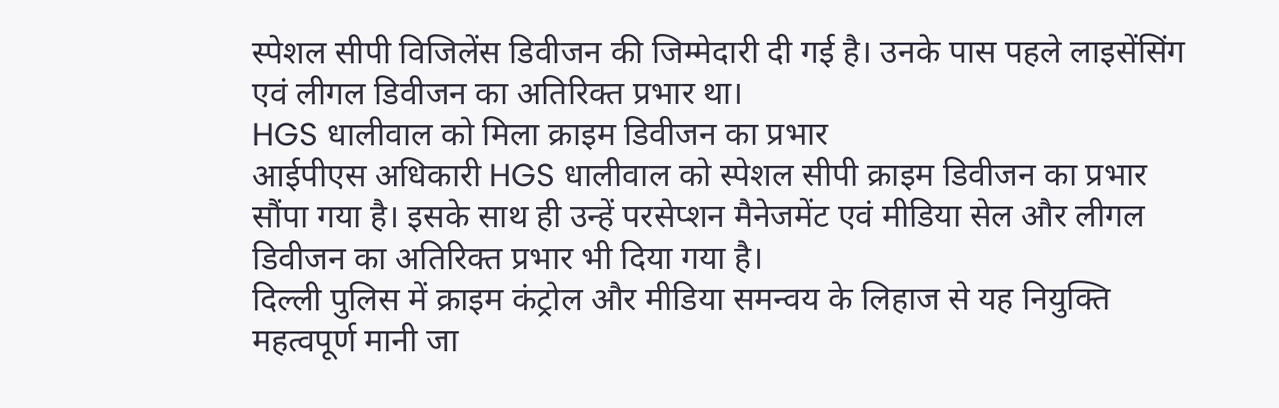स्पेशल सीपी विजिलेंस डिवीजन की जिम्मेदारी दी गई है। उनके पास पहले लाइसेंसिंग एवं लीगल डिवीजन का अतिरिक्त प्रभार था।
HGS धालीवाल को मिला क्राइम डिवीजन का प्रभार
आईपीएस अधिकारी HGS धालीवाल को स्पेशल सीपी क्राइम डिवीजन का प्रभार सौंपा गया है। इसके साथ ही उन्हें परसेप्शन मैनेजमेंट एवं मीडिया सेल और लीगल डिवीजन का अतिरिक्त प्रभार भी दिया गया है।
दिल्ली पुलिस में क्राइम कंट्रोल और मीडिया समन्वय के लिहाज से यह नियुक्ति महत्वपूर्ण मानी जा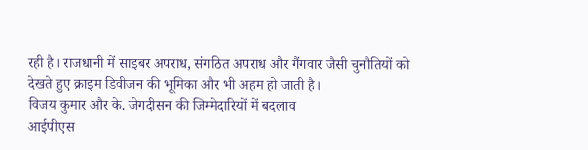रही है। राजधानी में साइबर अपराध, संगठित अपराध और गैंगवार जैसी चुनौतियों को देखते हुए क्राइम डिवीजन की भूमिका और भी अहम हो जाती है।
विजय कुमार और के. जेगदीसन की जिम्मेदारियों में बदलाव
आईपीएस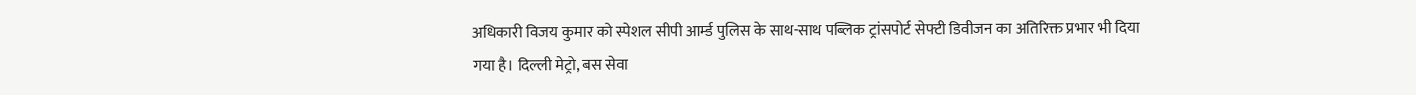अधिकारी विजय कुमार को स्पेशल सीपी आर्म्ड पुलिस के साथ-साथ पब्लिक ट्रांसपोर्ट सेफ्टी डिवीजन का अतिरिक्त प्रभार भी दिया गया है। दिल्ली मेट्रो, बस सेवा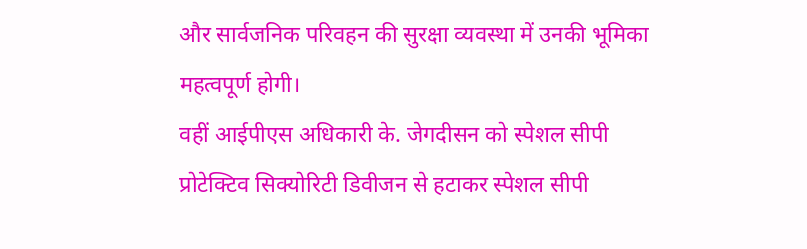और सार्वजनिक परिवहन की सुरक्षा व्यवस्था में उनकी भूमिका महत्वपूर्ण होगी।
वहीं आईपीएस अधिकारी के. जेगदीसन को स्पेशल सीपी प्रोटेक्टिव सिक्योरिटी डिवीजन से हटाकर स्पेशल सीपी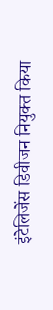इंटेलिजेंस डिवीजन नियुक्त किया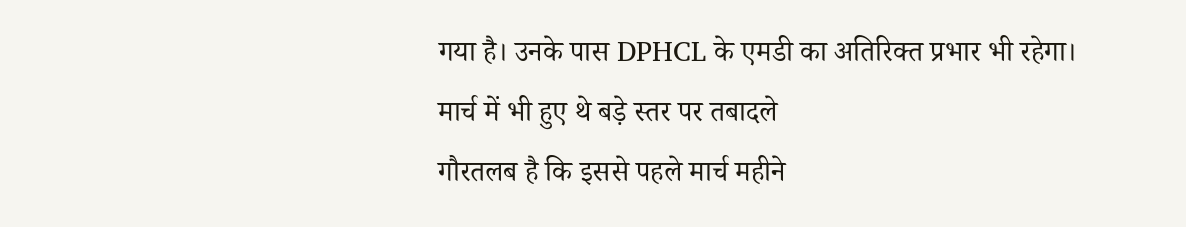गया है। उनके पास DPHCL के एमडी का अतिरिक्त प्रभार भी रहेगा।
मार्च में भी हुए थे बड़े स्तर पर तबादले
गौरतलब है कि इससे पहले मार्च महीने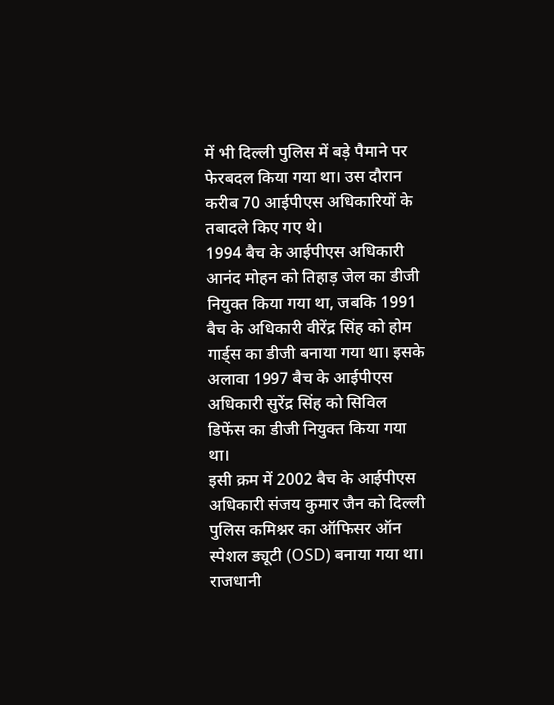में भी दिल्ली पुलिस में बड़े पैमाने पर फेरबदल किया गया था। उस दौरान करीब 70 आईपीएस अधिकारियों के तबादले किए गए थे।
1994 बैच के आईपीएस अधिकारी आनंद मोहन को तिहाड़ जेल का डीजी नियुक्त किया गया था, जबकि 1991 बैच के अधिकारी वीरेंद्र सिंह को होम गार्ड्स का डीजी बनाया गया था। इसके अलावा 1997 बैच के आईपीएस अधिकारी सुरेंद्र सिंह को सिविल डिफेंस का डीजी नियुक्त किया गया था।
इसी क्रम में 2002 बैच के आईपीएस अधिकारी संजय कुमार जैन को दिल्ली पुलिस कमिश्नर का ऑफिसर ऑन स्पेशल ड्यूटी (OSD) बनाया गया था।
राजधानी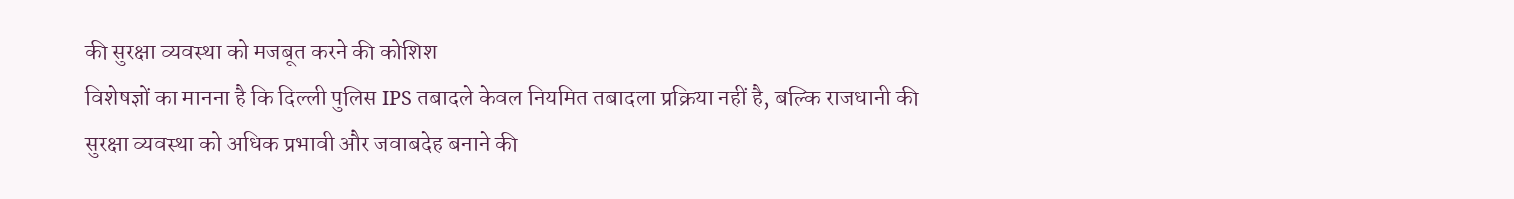की सुरक्षा व्यवस्था को मजबूत करने की कोशिश
विशेषज्ञों का मानना है कि दिल्ली पुलिस IPS तबादले केवल नियमित तबादला प्रक्रिया नहीं है, बल्कि राजधानी की सुरक्षा व्यवस्था को अधिक प्रभावी और जवाबदेह बनाने की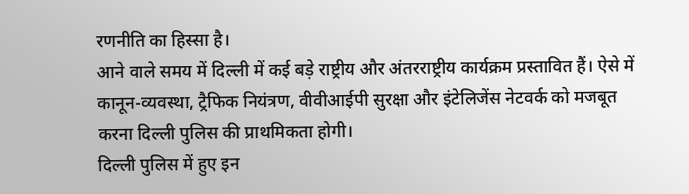रणनीति का हिस्सा है।
आने वाले समय में दिल्ली में कई बड़े राष्ट्रीय और अंतरराष्ट्रीय कार्यक्रम प्रस्तावित हैं। ऐसे में कानून-व्यवस्था, ट्रैफिक नियंत्रण, वीवीआईपी सुरक्षा और इंटेलिजेंस नेटवर्क को मजबूत करना दिल्ली पुलिस की प्राथमिकता होगी।
दिल्ली पुलिस में हुए इन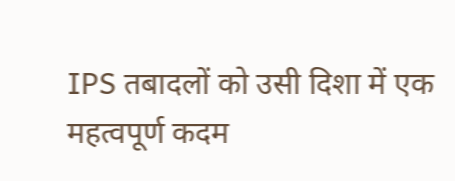IPS तबादलों को उसी दिशा में एक महत्वपूर्ण कदम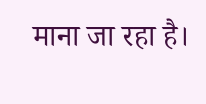माना जा रहा है।